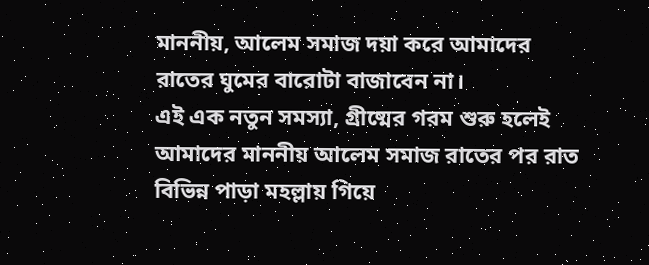মাননীয়, আলেম সমাজ দয়া করে আমাদের রাতের ঘুমের বারোটা বাজাবেন না।
এই এক নতুন সমস্যা, গ্রীষ্মের গরম শুরু হলেই আমাদের মাননীয় আলেম সমাজ রাতের পর রাত বিভিন্ন পাড়া মহল্লায় গিয়ে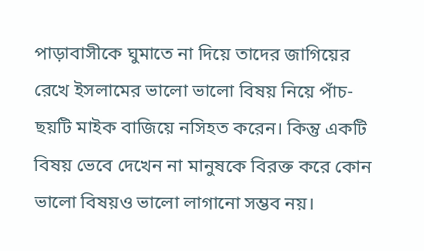পাড়াবাসীকে ঘুমাতে না দিয়ে তাদের জাগিয়ের রেখে ইসলামের ভালো ভালো বিষয় নিয়ে পাঁচ- ছয়টি মাইক বাজিয়ে নসিহত করেন। কিন্তু একটি বিষয় ভেবে দেখেন না মানুষকে বিরক্ত করে কোন ভালো বিষয়ও ভালো লাগানো সম্ভব নয়।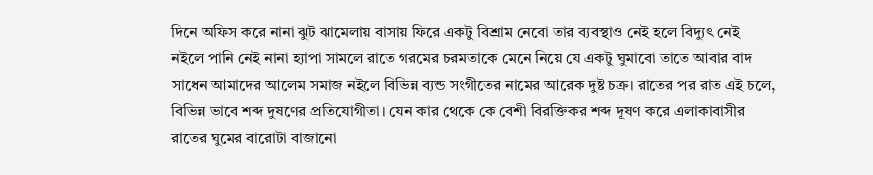দিনে অফিস করে নানা ঝুট ঝামেলায় বাসায় ফিরে একটু বিশ্রাম নেবো তার ব্যবস্থাও নেই হলে বিদ্যুৎ নেই নইলে পানি নেই নানা হ্যাপা সামলে রাতে গরমের চরমতাকে মেনে নিয়ে যে একটু ঘুমাবো তাতে আবার বাদ সাধেন আমাদের আলেম সমাজ নইলে বিভিন্ন ব্যন্ড সংগীতের নামের আরেক দুষ্ট চক্র। রাতের পর রাত এই চলে, বিভিন্ন ভাবে শব্দ দুষণের প্রতিযোগীতা। যেন কার থেকে কে বেশী বিরক্তিকর শব্দ দূষণ করে এলাকাবাসীর রাতের ঘুমের বারোটা বাজানো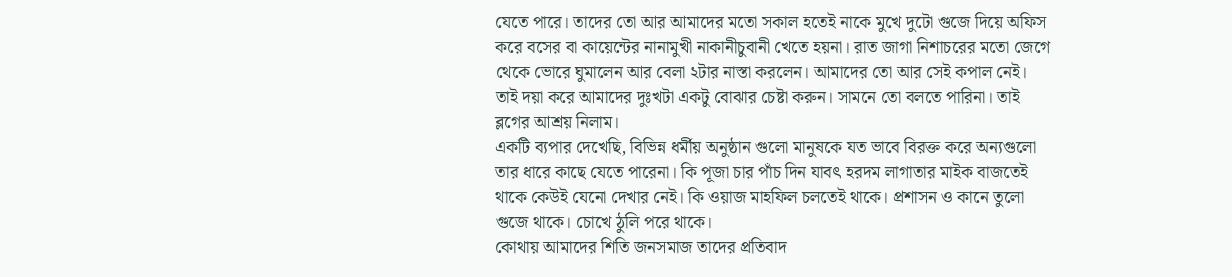যেতে পারে। তাদের তো আর আমাদের মতো সকাল হতেই নাকে মুখে দুটো গুজে দিয়ে অফিস করে বসের বা কায়েন্টের নানামুখী নাকানীচুবানী খেতে হয়না। রাত জাগা নিশাচরের মতো জেগে থেকে ভোরে ঘুমালেন আর বেলা ২টার নাস্তা করলেন। আমাদের তো আর সেই কপাল নেই।
তাই দয়া করে আমাদের দুঃখটা একটু বোঝার চেষ্টা করুন। সামনে তো বলতে পারিনা। তাই ব্লগের আশ্রয় নিলাম।
একটি ব্যপার দেখেছি, বিভিন্ন ধর্মীয় অনুষ্ঠান গুলো মানুষকে যত ভাবে বিরক্ত করে অন্যগুলো তার ধারে কাছে যেতে পারেনা। কি পূজা চার পাঁচ দিন যাবৎ হরদম লাগাতার মাইক বাজতেই থাকে কেউই যেনো দেখার নেই। কি ওয়াজ মাহফিল চলতেই থাকে। প্রশাসন ও কানে তুলো গুজে থাকে। চোখে ঠুলি পরে থাকে।
কোথায় আমাদের শিতি জনসমাজ তাদের প্রতিবাদ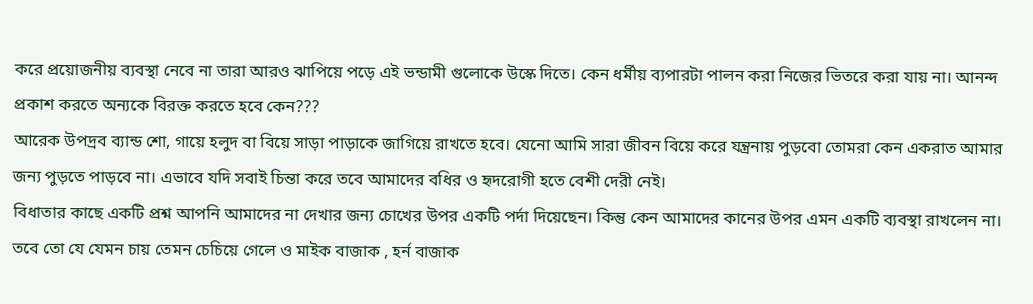করে প্রয়োজনীয় ব্যবস্থা নেবে না তারা আরও ঝাপিয়ে পড়ে এই ভন্ডামী গুলোকে উস্কে দিতে। কেন ধর্মীয় ব্যপারটা পালন করা নিজের ভিতরে করা যায় না। আনন্দ প্রকাশ করতে অন্যকে বিরক্ত করতে হবে কেন???
আরেক উপদ্রব ব্যান্ড শো, গায়ে হলুদ বা বিয়ে সাড়া পাড়াকে জাগিয়ে রাখতে হবে। যেনো আমি সারা জীবন বিয়ে করে যন্ত্রনায় পুড়বো তোমরা কেন একরাত আমার জন্য পুড়তে পাড়বে না। এভাবে যদি সবাই চিন্তা করে তবে আমাদের বধির ও হৃদরোগী হতে বেশী দেরী নেই।
বিধাতার কাছে একটি প্রশ্ন আপনি আমাদের না দেখার জন্য চোখের উপর একটি পর্দা দিয়েছেন। কিন্তু কেন আমাদের কানের উপর এমন একটি ব্যবস্থা রাখলেন না। তবে তো যে যেমন চায় তেমন চেচিয়ে গেলে ও মাইক বাজাক , হর্ন বাজাক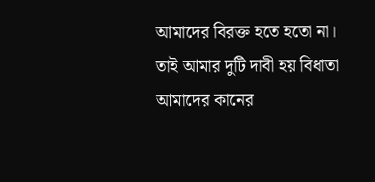আমাদের বিরক্ত হতে হতো না।
তাই আমার দুটি দাবী হয় বিধাতা আমাদের কানের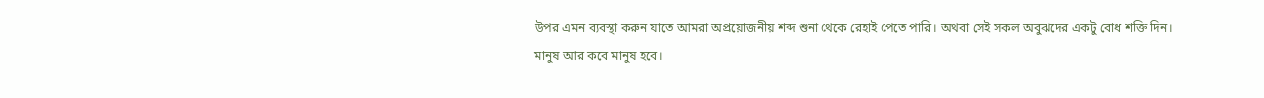উপর এমন ব্যবস্থা করুন যাতে আমরা অপ্রয়োজনীয় শব্দ শুনা থেকে রেহাই পেতে পারি। অথবা সেই সকল অবুঝদের একটু বোধ শক্তি দিন।
মানুষ আর কবে মানুষ হবে।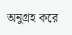অনুগ্রহ করে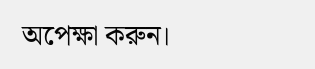অপেক্ষা করুন।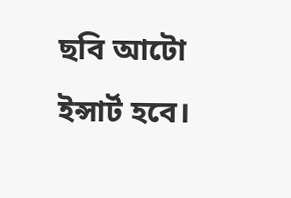ছবি আটো ইন্সার্ট হবে।